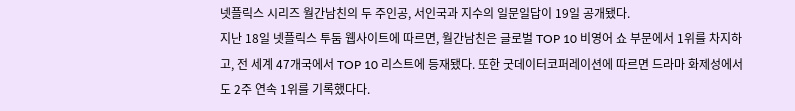넷플릭스 시리즈 월간남친의 두 주인공, 서인국과 지수의 일문일답이 19일 공개됐다.
지난 18일 넷플릭스 투둠 웹사이트에 따르면, 월간남친은 글로벌 TOP 10 비영어 쇼 부문에서 1위를 차지하고, 전 세계 47개국에서 TOP 10 리스트에 등재됐다. 또한 굿데이터코퍼레이션에 따르면 드라마 화제성에서도 2주 연속 1위를 기록했다다.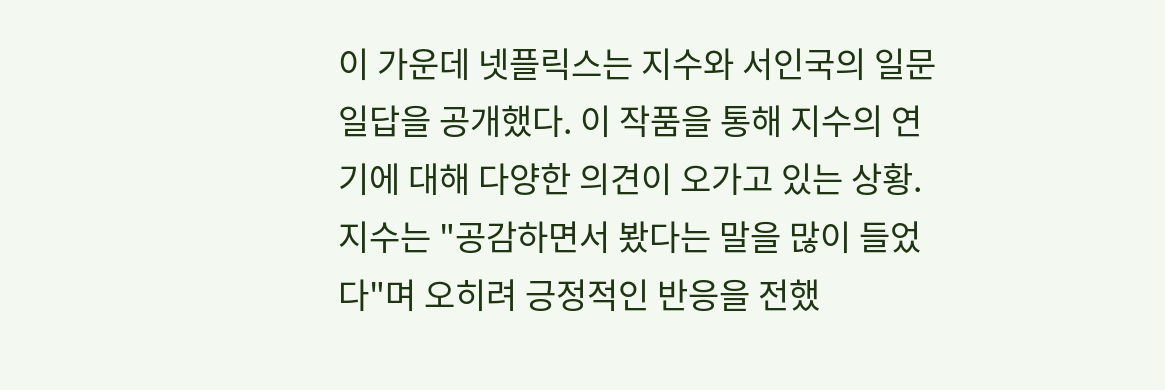이 가운데 넷플릭스는 지수와 서인국의 일문일답을 공개했다. 이 작품을 통해 지수의 연기에 대해 다양한 의견이 오가고 있는 상황. 지수는 "공감하면서 봤다는 말을 많이 들었다"며 오히려 긍정적인 반응을 전했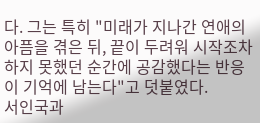다. 그는 특히 "미래가 지나간 연애의 아픔을 겪은 뒤, 끝이 두려워 시작조차 하지 못했던 순간에 공감했다는 반응이 기억에 남는다"고 덧붙였다.
서인국과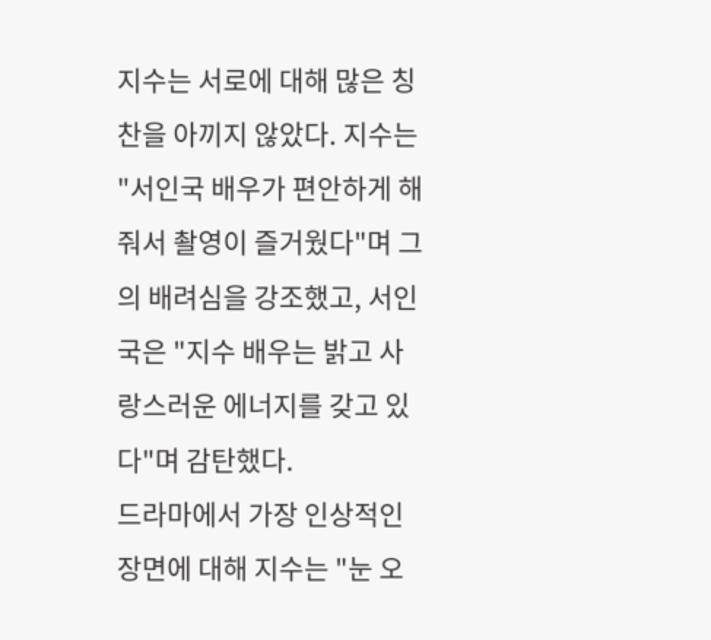지수는 서로에 대해 많은 칭찬을 아끼지 않았다. 지수는 "서인국 배우가 편안하게 해줘서 촬영이 즐거웠다"며 그의 배려심을 강조했고, 서인국은 "지수 배우는 밝고 사랑스러운 에너지를 갖고 있다"며 감탄했다.
드라마에서 가장 인상적인 장면에 대해 지수는 "눈 오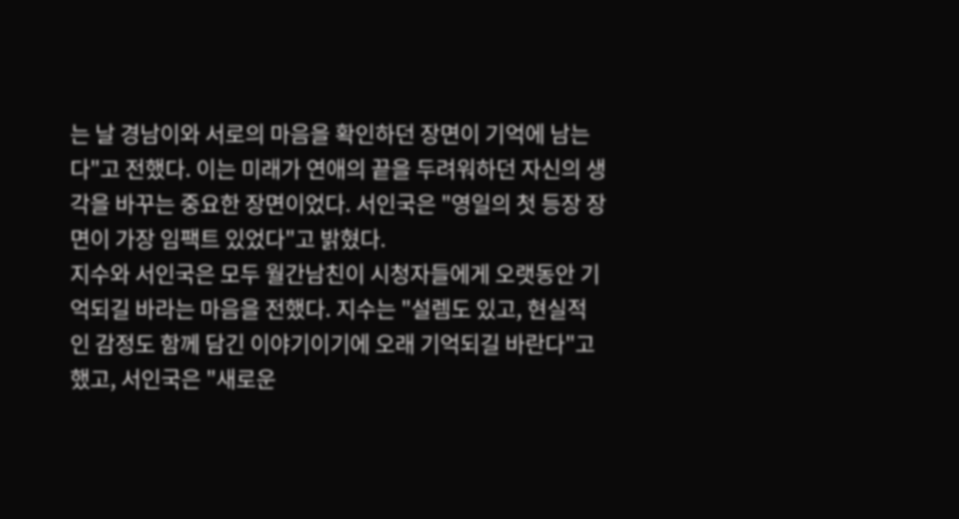는 날 경남이와 서로의 마음을 확인하던 장면이 기억에 남는다"고 전했다. 이는 미래가 연애의 끝을 두려워하던 자신의 생각을 바꾸는 중요한 장면이었다. 서인국은 "영일의 첫 등장 장면이 가장 임팩트 있었다"고 밝혔다.
지수와 서인국은 모두 월간남친이 시청자들에게 오랫동안 기억되길 바라는 마음을 전했다. 지수는 "설렘도 있고, 현실적인 감정도 함께 담긴 이야기이기에 오래 기억되길 바란다"고 했고, 서인국은 "새로운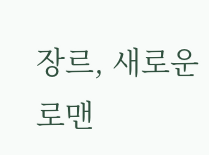장르, 새로운 로맨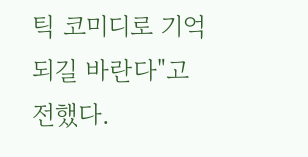틱 코미디로 기억되길 바란다"고 전했다.